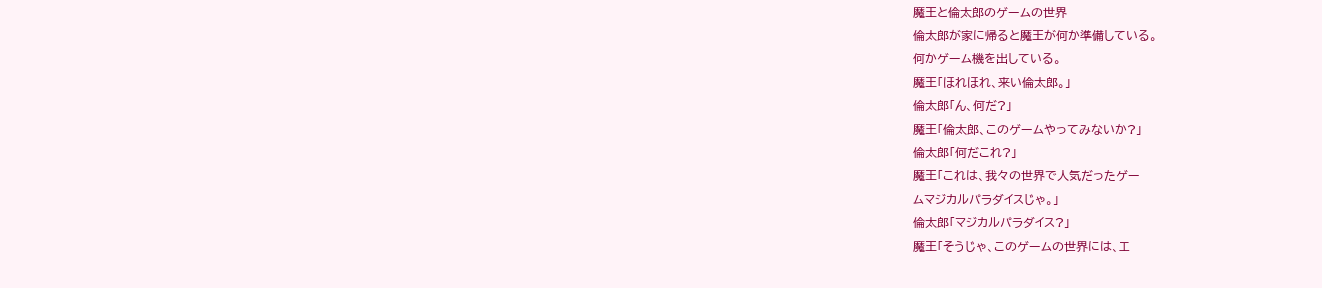魔王と倫太郎のゲームの世界
倫太郎が家に帰ると魔王が何か準備している。
何かゲーム機を出している。
魔王「ほれほれ、来い倫太郎。」
倫太郎「ん、何だ?」
魔王「倫太郎、このゲームやってみないか?」
倫太郎「何だこれ?」
魔王「これは、我々の世界で人気だったゲー
ムマジカルパラダイスじゃ。」
倫太郎「マジカルパラダイス?」
魔王「そうじゃ、このゲームの世界には、エ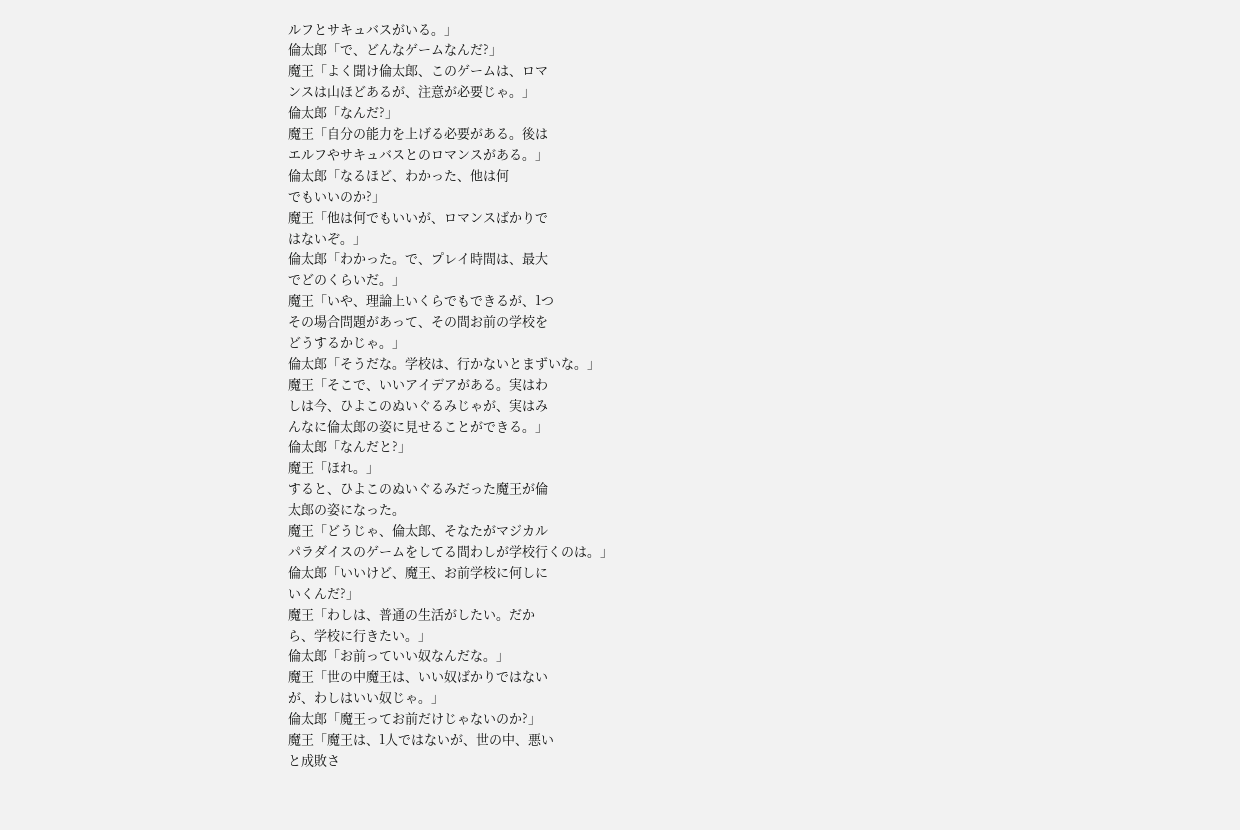ルフとサキュバスがいる。」
倫太郎「で、どんなゲームなんだ?」
魔王「よく聞け倫太郎、このゲームは、ロマ
ンスは山ほどあるが、注意が必要じゃ。」
倫太郎「なんだ?」
魔王「自分の能力を上げる必要がある。後は
エルフやサキュバスとのロマンスがある。」
倫太郎「なるほど、わかった、他は何
でもいいのか?」
魔王「他は何でもいいが、ロマンスばかりで
はないぞ。」
倫太郎「わかった。で、プレイ時間は、最大
でどのくらいだ。」
魔王「いや、理論上いくらでもできるが、1つ
その場合問題があって、その間お前の学校を
どうするかじゃ。」
倫太郎「そうだな。学校は、行かないとまずいな。」
魔王「そこで、いいアイデアがある。実はわ
しは今、ひよこのぬいぐるみじゃが、実はみ
んなに倫太郎の姿に見せることができる。」
倫太郎「なんだと?」
魔王「ほれ。」
すると、ひよこのぬいぐるみだった魔王が倫
太郎の姿になった。
魔王「どうじゃ、倫太郎、そなたがマジカル
パラダイスのゲームをしてる間わしが学校行くのは。」
倫太郎「いいけど、魔王、お前学校に何しに
いくんだ?」
魔王「わしは、普通の生活がしたい。だか
ら、学校に行きたい。」
倫太郎「お前っていい奴なんだな。」
魔王「世の中魔王は、いい奴ばかりではない
が、わしはいい奴じゃ。」
倫太郎「魔王ってお前だけじゃないのか?」
魔王「魔王は、1人ではないが、世の中、悪い
と成敗さ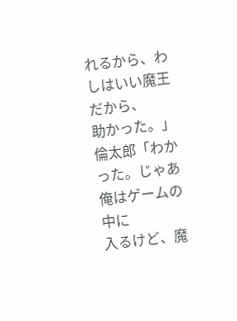れるから、わしはいい魔王だから、
助かった。」
倫太郎「わかった。じゃあ俺はゲームの中に
入るけど、魔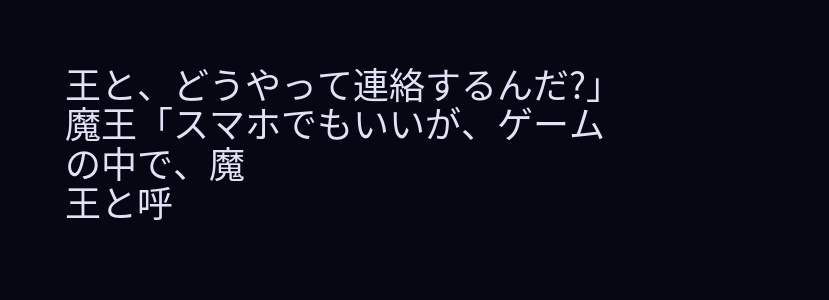王と、どうやって連絡するんだ?」
魔王「スマホでもいいが、ゲームの中で、魔
王と呼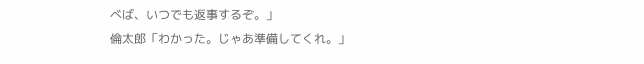べば、いつでも返事するぞ。」
倫太郎「わかった。じゃあ準備してくれ。」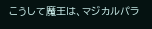こうして魔王は、マジカルパラ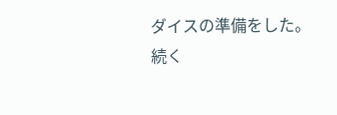ダイスの準備をした。
続く